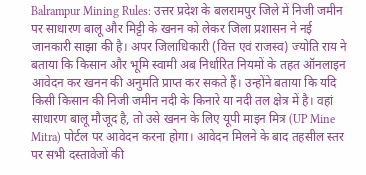Balrampur Mining Rules: उत्तर प्रदेश के बलरामपुर जिले में निजी जमीन पर साधारण बालू और मिट्टी के खनन को लेकर जिला प्रशासन ने नई जानकारी साझा की है। अपर जिलाधिकारी (वित्त एवं राजस्व) ज्योति राय ने बताया कि किसान और भूमि स्वामी अब निर्धारित नियमों के तहत ऑनलाइन आवेदन कर खनन की अनुमति प्राप्त कर सकते हैं। उन्होंने बताया कि यदि किसी किसान की निजी जमीन नदी के किनारे या नदी तल क्षेत्र में है। वहां साधारण बालू मौजूद है, तो उसे खनन के लिए यूपी माइन मित्र (UP Mine Mitra) पोर्टल पर आवेदन करना होगा। आवेदन मिलने के बाद तहसील स्तर पर सभी दस्तावेजों की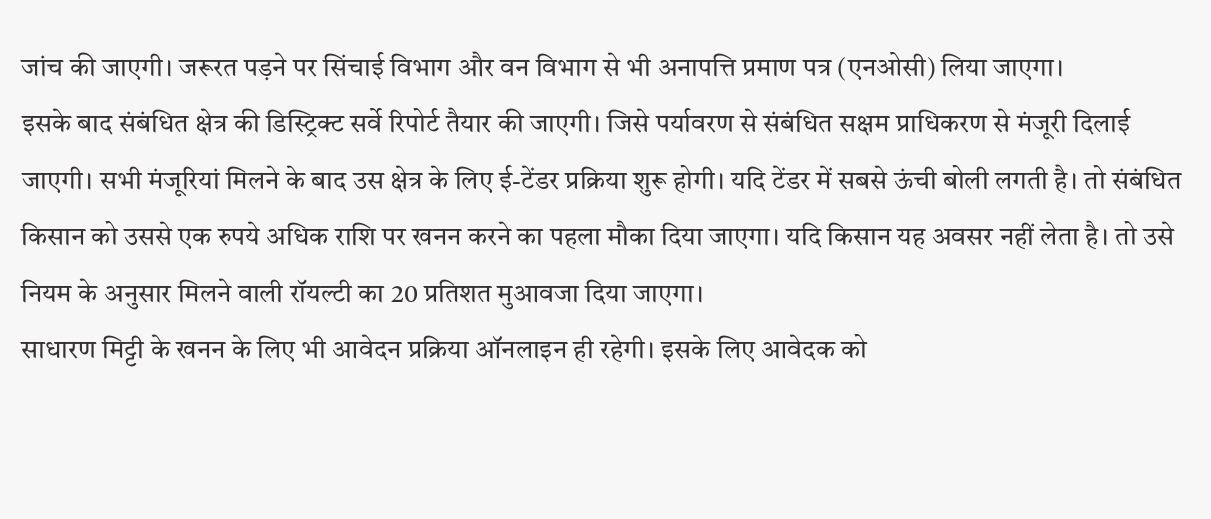जांच की जाएगी। जरूरत पड़ने पर सिंचाई विभाग और वन विभाग से भी अनापत्ति प्रमाण पत्र (एनओसी) लिया जाएगा।
इसके बाद संबंधित क्षेत्र की डिस्ट्रिक्ट सर्वे रिपोर्ट तैयार की जाएगी। जिसे पर्यावरण से संबंधित सक्षम प्राधिकरण से मंजूरी दिलाई जाएगी। सभी मंजूरियां मिलने के बाद उस क्षेत्र के लिए ई-टेंडर प्रक्रिया शुरू होगी। यदि टेंडर में सबसे ऊंची बोली लगती है। तो संबंधित किसान को उससे एक रुपये अधिक राशि पर खनन करने का पहला मौका दिया जाएगा। यदि किसान यह अवसर नहीं लेता है। तो उसे नियम के अनुसार मिलने वाली रॉयल्टी का 20 प्रतिशत मुआवजा दिया जाएगा।
साधारण मिट्टी के खनन के लिए भी आवेदन प्रक्रिया ऑनलाइन ही रहेगी। इसके लिए आवेदक को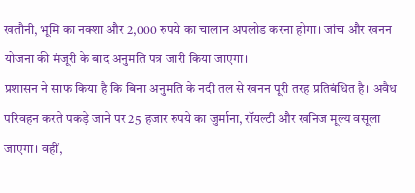खतौनी, भूमि का नक्शा और 2,000 रुपये का चालान अपलोड करना होगा। जांच और खनन योजना की मंजूरी के बाद अनुमति पत्र जारी किया जाएगा।
प्रशासन ने साफ किया है कि बिना अनुमति के नदी तल से खनन पूरी तरह प्रतिबंधित है। अवैध परिवहन करते पकड़े जाने पर 25 हजार रुपये का जुर्माना, रॉयल्टी और खनिज मूल्य वसूला जाएगा। वहीं,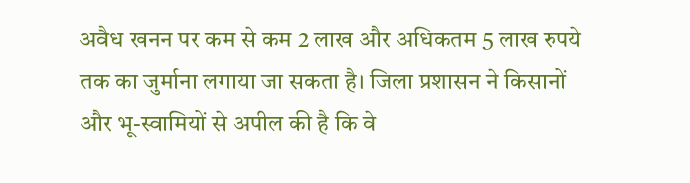अवैध खनन पर कम से कम 2 लाख और अधिकतम 5 लाख रुपये तक का जुर्माना लगाया जा सकता है। जिला प्रशासन ने किसानों और भू-स्वामियों से अपील की है कि वे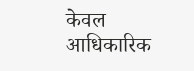केवल आधिकारिक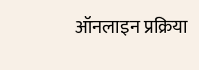ऑनलाइन प्रक्रिया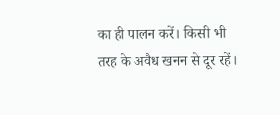का ही पालन करें। किसी भी तरह के अवैध खनन से दूर रहें।